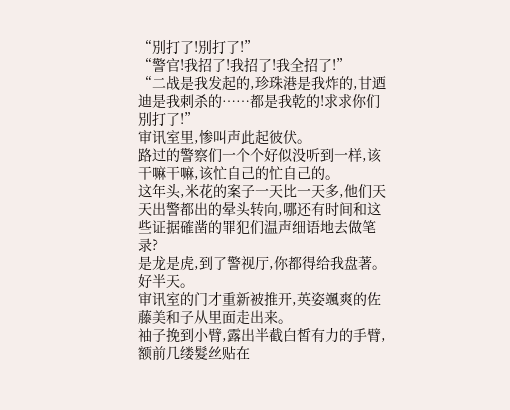“別打了!別打了!”
“警官!我招了!我招了!我全招了!”
“二战是我发起的,珍珠港是我炸的,甘迺迪是我刺杀的……都是我乾的!求求你们別打了!”
审讯室里,惨叫声此起彼伏。
路过的警察们一个个好似没听到一样,该干嘛干嘛,该忙自己的忙自己的。
这年头,米花的案子一天比一天多,他们天天出警都出的晕头转向,哪还有时间和这些证据確凿的罪犯们温声细语地去做笔录?
是龙是虎,到了警视厅,你都得给我盘著。
好半天。
审讯室的门才重新被推开,英姿颯爽的佐藤美和子从里面走出来。
袖子挽到小臂,露出半截白皙有力的手臂,额前几缕髮丝贴在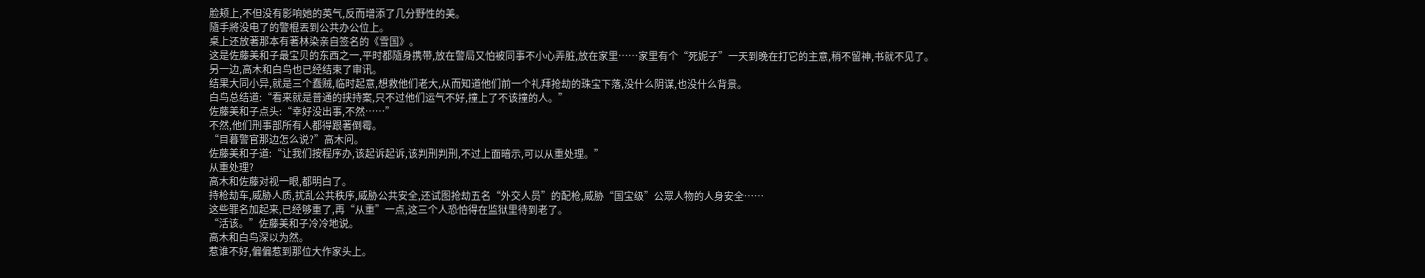脸颊上,不但没有影响她的英气,反而增添了几分野性的美。
隨手將没电了的警棍丟到公共办公位上。
桌上还放著那本有著林染亲自签名的《雪国》。
这是佐藤美和子最宝贝的东西之一,平时都隨身携带,放在警局又怕被同事不小心弄脏,放在家里……家里有个“死妮子”一天到晚在打它的主意,稍不留神,书就不见了。
另一边,高木和白鸟也已经结束了审讯。
结果大同小异,就是三个蠢贼,临时起意,想救他们老大,从而知道他们前一个礼拜抢劫的珠宝下落,没什么阴谋,也没什么背景。
白鸟总结道:“看来就是普通的挟持案,只不过他们运气不好,撞上了不该撞的人。”
佐藤美和子点头:“幸好没出事,不然……”
不然,他们刑事部所有人都得跟著倒霉。
“目暮警官那边怎么说?”高木问。
佐藤美和子道:“让我们按程序办,该起诉起诉,该判刑判刑,不过上面暗示,可以从重处理。”
从重处理?
高木和佐藤对视一眼,都明白了。
持枪劫车,威胁人质,扰乱公共秩序,威胁公共安全,还试图抢劫五名“外交人员”的配枪,威胁“国宝级”公眾人物的人身安全……
这些罪名加起来,已经够重了,再“从重”一点,这三个人恐怕得在监狱里待到老了。
“活该。”佐藤美和子冷冷地说。
高木和白鸟深以为然。
惹谁不好,偏偏惹到那位大作家头上。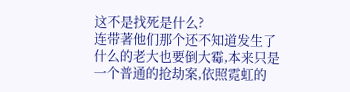这不是找死是什么?
连带著他们那个还不知道发生了什么的老大也要倒大霉,本来只是一个普通的抢劫案,依照霓虹的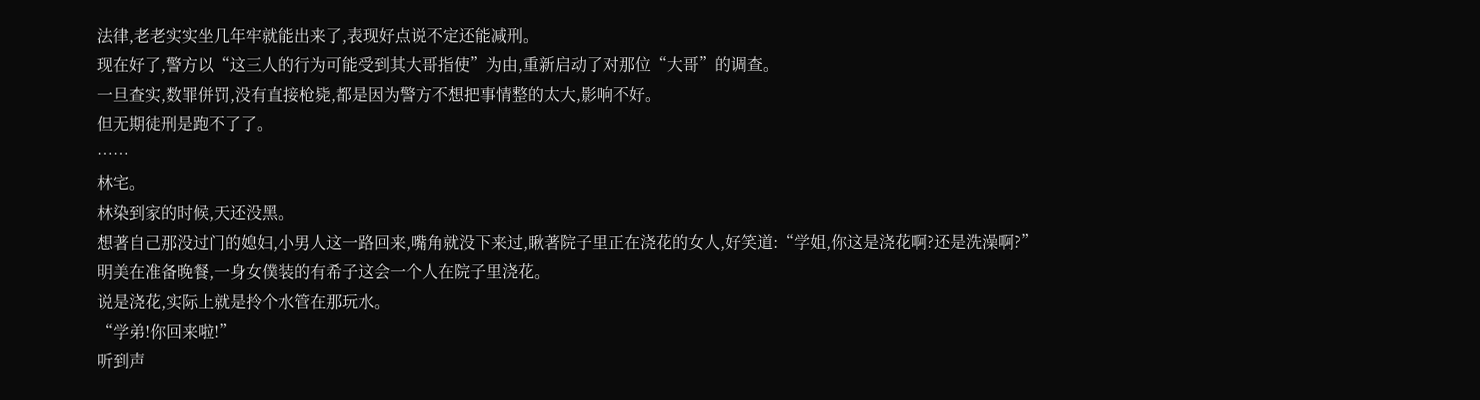法律,老老实实坐几年牢就能出来了,表现好点说不定还能减刑。
现在好了,警方以“这三人的行为可能受到其大哥指使”为由,重新启动了对那位“大哥”的调查。
一旦查实,数罪併罚,没有直接枪毙,都是因为警方不想把事情整的太大,影响不好。
但无期徒刑是跑不了了。
……
林宅。
林染到家的时候,天还没黑。
想著自己那没过门的媳妇,小男人这一路回来,嘴角就没下来过,瞅著院子里正在浇花的女人,好笑道:“学姐,你这是浇花啊?还是洗澡啊?”
明美在准备晚餐,一身女僕装的有希子这会一个人在院子里浇花。
说是浇花,实际上就是拎个水管在那玩水。
“学弟!你回来啦!”
听到声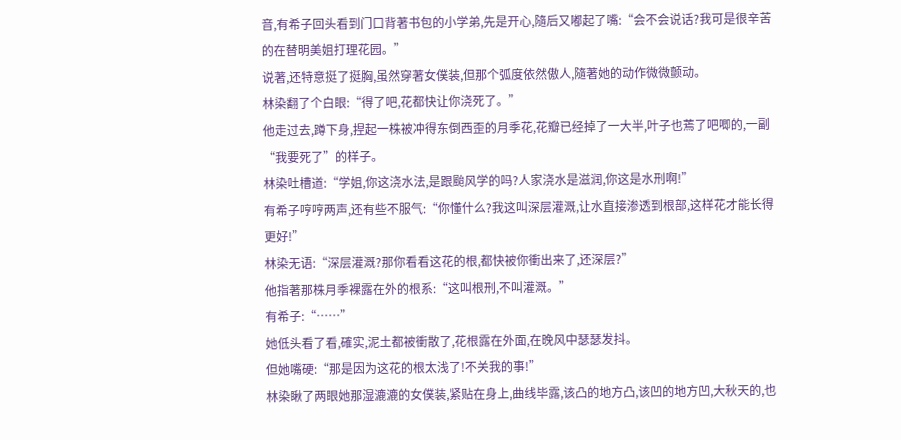音,有希子回头看到门口背著书包的小学弟,先是开心,隨后又嘟起了嘴:“会不会说话?我可是很辛苦的在替明美姐打理花园。”
说著,还特意挺了挺胸,虽然穿著女僕装,但那个弧度依然傲人,隨著她的动作微微颤动。
林染翻了个白眼:“得了吧,花都快让你浇死了。”
他走过去,蹲下身,捏起一株被冲得东倒西歪的月季花,花瓣已经掉了一大半,叶子也蔫了吧唧的,一副“我要死了”的样子。
林染吐槽道:“学姐,你这浇水法,是跟颱风学的吗?人家浇水是滋润,你这是水刑啊!”
有希子哼哼两声,还有些不服气:“你懂什么?我这叫深层灌溉,让水直接渗透到根部,这样花才能长得更好!”
林染无语:“深层灌溉?那你看看这花的根,都快被你衝出来了,还深层?”
他指著那株月季裸露在外的根系:“这叫根刑,不叫灌溉。”
有希子:“……”
她低头看了看,確实,泥土都被衝散了,花根露在外面,在晚风中瑟瑟发抖。
但她嘴硬:“那是因为这花的根太浅了!不关我的事!”
林染瞅了两眼她那湿漉漉的女僕装,紧贴在身上,曲线毕露,该凸的地方凸,该凹的地方凹,大秋天的,也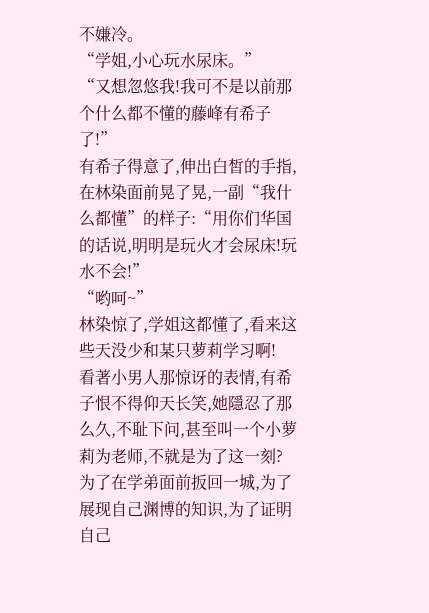不嫌冷。
“学姐,小心玩水尿床。”
“又想忽悠我!我可不是以前那个什么都不懂的藤峰有希子了!”
有希子得意了,伸出白皙的手指,在林染面前晃了晃,一副“我什么都懂”的样子:“用你们华国的话说,明明是玩火才会尿床!玩水不会!”
“哟呵~”
林染惊了,学姐这都懂了,看来这些天没少和某只萝莉学习啊!
看著小男人那惊讶的表情,有希子恨不得仰天长笑,她隱忍了那么久,不耻下问,甚至叫一个小萝莉为老师,不就是为了这一刻?
为了在学弟面前扳回一城,为了展现自己渊博的知识,为了证明自己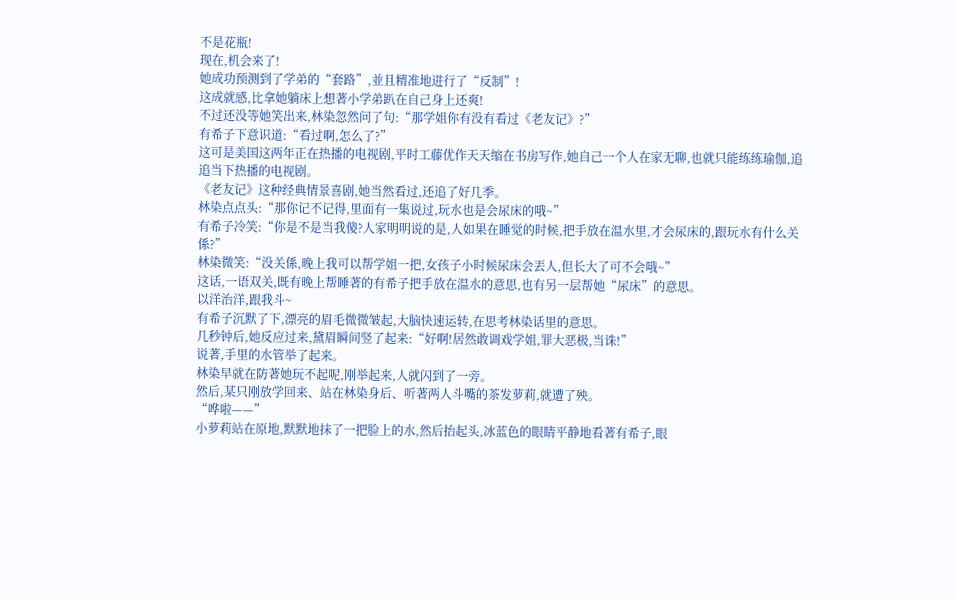不是花瓶!
现在,机会来了!
她成功预测到了学弟的“套路”,並且精准地进行了“反制”!
这成就感,比拿她躺床上想著小学弟趴在自己身上还爽!
不过还没等她笑出来,林染忽然问了句:“那学姐你有没有看过《老友记》?”
有希子下意识道:“看过啊,怎么了?”
这可是美国这两年正在热播的电视剧,平时工藤优作天天缩在书房写作,她自己一个人在家无聊,也就只能练练瑜伽,追追当下热播的电视剧。
《老友记》这种经典情景喜剧,她当然看过,还追了好几季。
林染点点头:“那你记不记得,里面有一集说过,玩水也是会尿床的哦~”
有希子冷笑:“你是不是当我傻?人家明明说的是,人如果在睡觉的时候,把手放在温水里,才会尿床的,跟玩水有什么关係?”
林染微笑:“没关係,晚上我可以帮学姐一把,女孩子小时候尿床会丟人,但长大了可不会哦~”
这话,一语双关,既有晚上帮睡著的有希子把手放在温水的意思,也有另一层帮她“尿床”的意思。
以洋治洋,跟我斗~
有希子沉默了下,漂亮的眉毛微微皱起,大脑快速运转,在思考林染话里的意思。
几秒钟后,她反应过来,黛眉瞬间竖了起来:“好啊!居然敢调戏学姐,罪大恶极,当诛!”
说著,手里的水管举了起来。
林染早就在防著她玩不起呢,刚举起来,人就闪到了一旁。
然后,某只刚放学回来、站在林染身后、听著两人斗嘴的茶发萝莉,就遭了殃。
“哗啦——”
小萝莉站在原地,默默地抹了一把脸上的水,然后抬起头,冰蓝色的眼睛平静地看著有希子,眼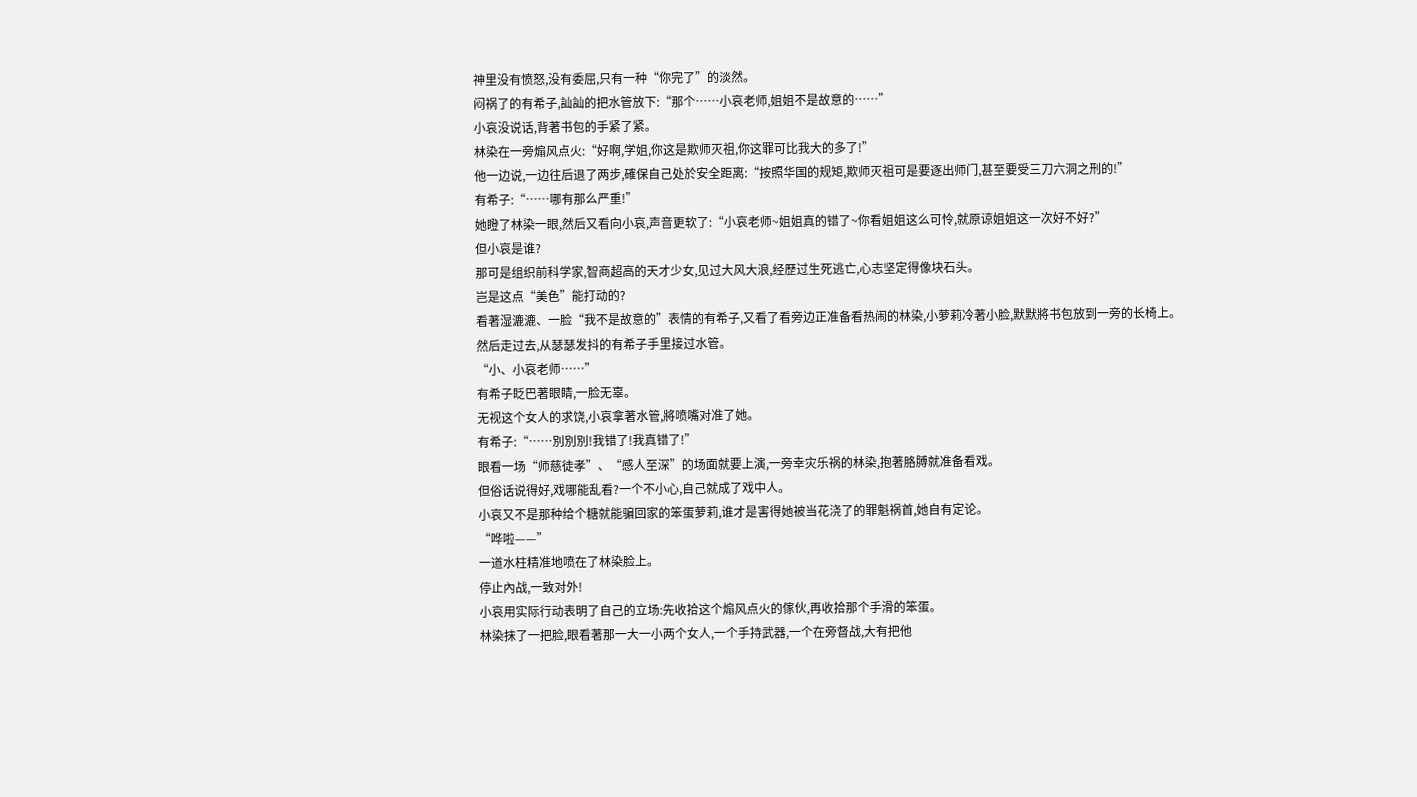神里没有愤怒,没有委屈,只有一种“你完了”的淡然。
闷祸了的有希子,訕訕的把水管放下:“那个……小哀老师,姐姐不是故意的……”
小哀没说话,背著书包的手紧了紧。
林染在一旁煽风点火:“好啊,学姐,你这是欺师灭祖,你这罪可比我大的多了!”
他一边说,一边往后退了两步,確保自己处於安全距离:“按照华国的规矩,欺师灭祖可是要逐出师门,甚至要受三刀六洞之刑的!”
有希子:“……哪有那么严重!”
她瞪了林染一眼,然后又看向小哀,声音更软了:“小哀老师~姐姐真的错了~你看姐姐这么可怜,就原谅姐姐这一次好不好?”
但小哀是谁?
那可是组织前科学家,智商超高的天才少女,见过大风大浪,经歷过生死逃亡,心志坚定得像块石头。
岂是这点“美色”能打动的?
看著湿漉漉、一脸“我不是故意的”表情的有希子,又看了看旁边正准备看热闹的林染,小萝莉冷著小脸,默默將书包放到一旁的长椅上。
然后走过去,从瑟瑟发抖的有希子手里接过水管。
“小、小哀老师……”
有希子眨巴著眼睛,一脸无辜。
无视这个女人的求饶,小哀拿著水管,將喷嘴对准了她。
有希子:“……別別別!我错了!我真错了!”
眼看一场“师慈徒孝”、“感人至深”的场面就要上演,一旁幸灾乐祸的林染,抱著胳膊就准备看戏。
但俗话说得好,戏哪能乱看?一个不小心,自己就成了戏中人。
小哀又不是那种给个糖就能骗回家的笨蛋萝莉,谁才是害得她被当花浇了的罪魁祸首,她自有定论。
“哗啦——”
一道水柱精准地喷在了林染脸上。
停止內战,一致对外!
小哀用实际行动表明了自己的立场:先收拾这个煽风点火的傢伙,再收拾那个手滑的笨蛋。
林染抹了一把脸,眼看著那一大一小两个女人,一个手持武器,一个在旁督战,大有把他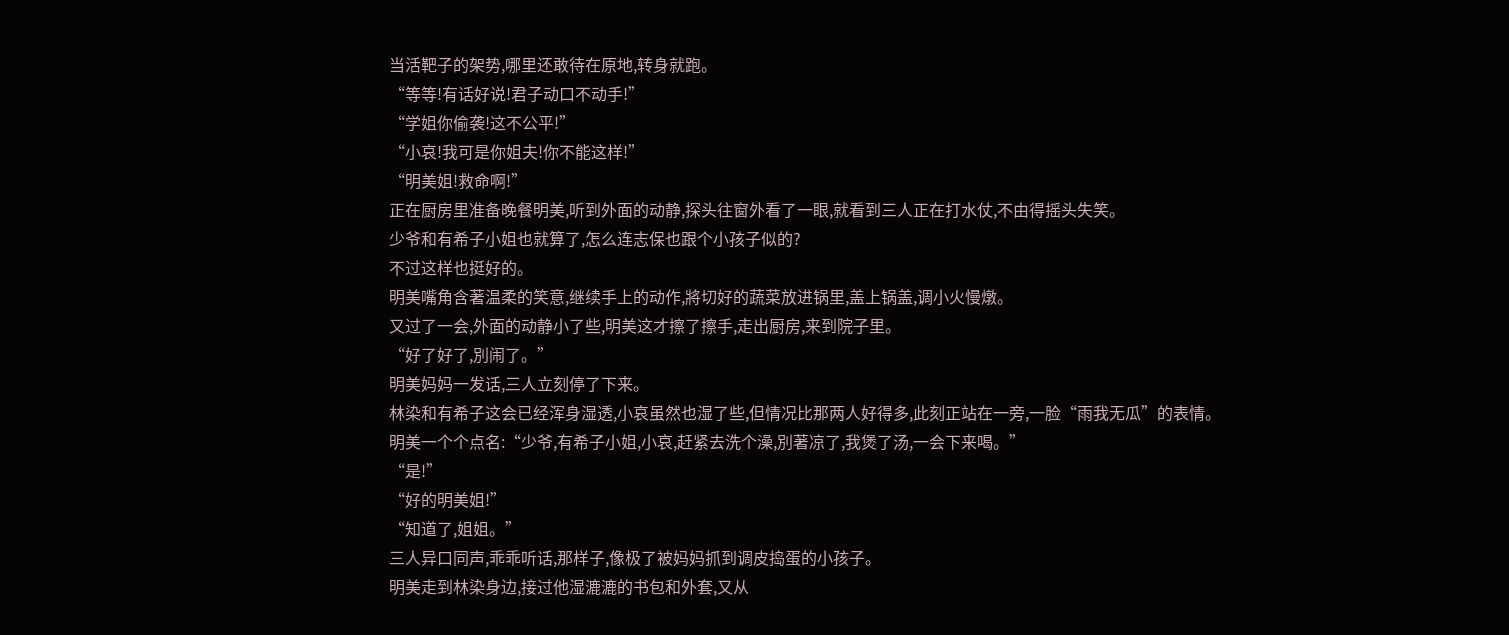当活靶子的架势,哪里还敢待在原地,转身就跑。
“等等!有话好说!君子动口不动手!”
“学姐你偷袭!这不公平!”
“小哀!我可是你姐夫!你不能这样!”
“明美姐!救命啊!”
正在厨房里准备晚餐明美,听到外面的动静,探头往窗外看了一眼,就看到三人正在打水仗,不由得摇头失笑。
少爷和有希子小姐也就算了,怎么连志保也跟个小孩子似的?
不过这样也挺好的。
明美嘴角含著温柔的笑意,继续手上的动作,將切好的蔬菜放进锅里,盖上锅盖,调小火慢燉。
又过了一会,外面的动静小了些,明美这才擦了擦手,走出厨房,来到院子里。
“好了好了,別闹了。”
明美妈妈一发话,三人立刻停了下来。
林染和有希子这会已经浑身湿透,小哀虽然也湿了些,但情况比那两人好得多,此刻正站在一旁,一脸“雨我无瓜”的表情。
明美一个个点名:“少爷,有希子小姐,小哀,赶紧去洗个澡,別著凉了,我煲了汤,一会下来喝。”
“是!”
“好的明美姐!”
“知道了,姐姐。”
三人异口同声,乖乖听话,那样子,像极了被妈妈抓到调皮捣蛋的小孩子。
明美走到林染身边,接过他湿漉漉的书包和外套,又从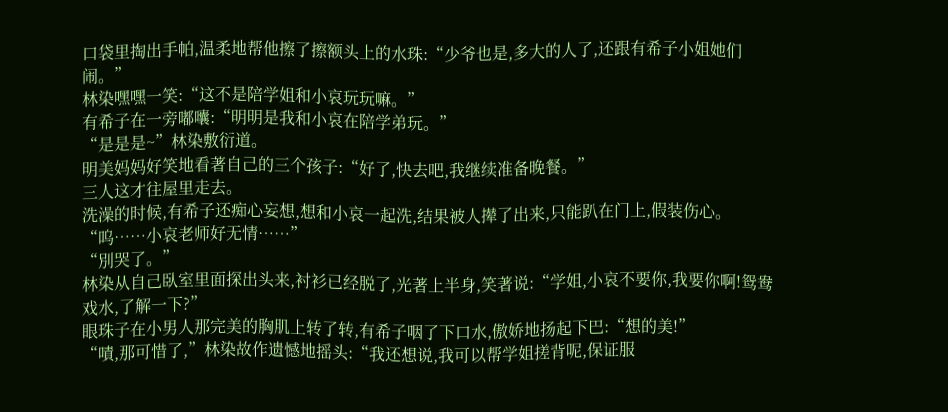口袋里掏出手帕,温柔地帮他擦了擦额头上的水珠:“少爷也是,多大的人了,还跟有希子小姐她们闹。”
林染嘿嘿一笑:“这不是陪学姐和小哀玩玩嘛。”
有希子在一旁嘟囔:“明明是我和小哀在陪学弟玩。”
“是是是~”林染敷衍道。
明美妈妈好笑地看著自己的三个孩子:“好了,快去吧,我继续准备晚餐。”
三人这才往屋里走去。
洗澡的时候,有希子还痴心妄想,想和小哀一起洗,结果被人撵了出来,只能趴在门上,假装伤心。
“呜……小哀老师好无情……”
“別哭了。”
林染从自己臥室里面探出头来,衬衫已经脱了,光著上半身,笑著说:“学姐,小哀不要你,我要你啊!鸳鸯戏水,了解一下?”
眼珠子在小男人那完美的胸肌上转了转,有希子咽了下口水,傲娇地扬起下巴:“想的美!”
“嘖,那可惜了,”林染故作遗憾地摇头:“我还想说,我可以帮学姐搓背呢,保证服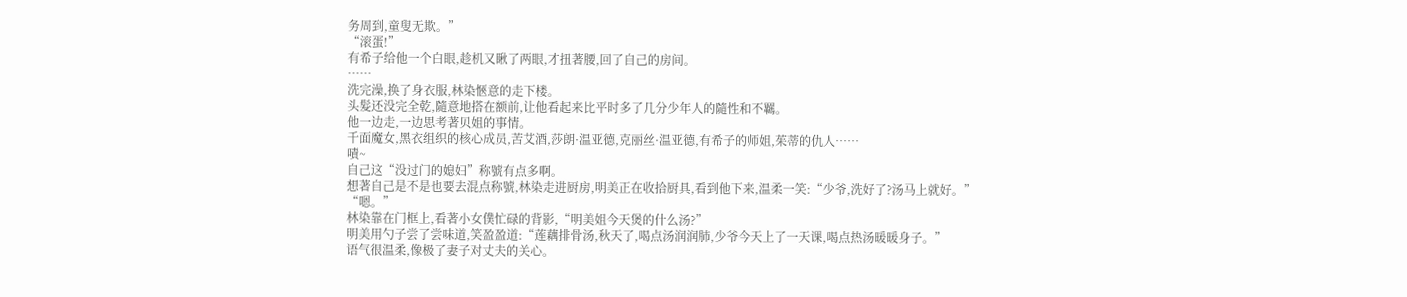务周到,童叟无欺。”
“滚蛋!”
有希子给他一个白眼,趁机又瞅了两眼,才扭著腰,回了自己的房间。
……
洗完澡,换了身衣服,林染愜意的走下楼。
头髮还没完全乾,隨意地搭在额前,让他看起来比平时多了几分少年人的隨性和不羈。
他一边走,一边思考著贝姐的事情。
千面魔女,黑衣组织的核心成员,苦艾酒,莎朗·温亚德,克丽丝·温亚德,有希子的师姐,茱蒂的仇人……
嘖~
自己这“没过门的媳妇”称號有点多啊。
想著自己是不是也要去混点称號,林染走进厨房,明美正在收拾厨具,看到他下来,温柔一笑:“少爷,洗好了?汤马上就好。”
“嗯。”
林染靠在门框上,看著小女僕忙碌的背影,“明美姐今天煲的什么汤?”
明美用勺子尝了尝味道,笑盈盈道:“莲藕排骨汤,秋天了,喝点汤润润肺,少爷今天上了一天课,喝点热汤暖暖身子。”
语气很温柔,像极了妻子对丈夫的关心。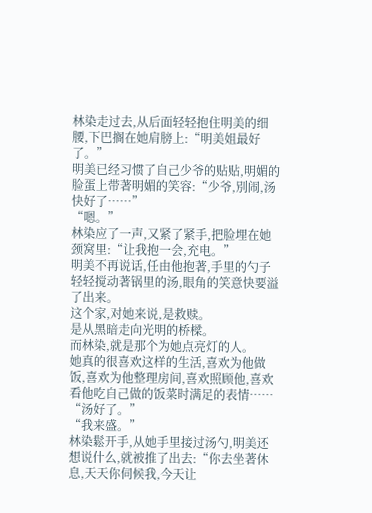林染走过去,从后面轻轻抱住明美的细腰,下巴搁在她肩膀上:“明美姐最好了。”
明美已经习惯了自己少爷的贴贴,明媚的脸蛋上带著明媚的笑容:“少爷,別闹,汤快好了……”
“嗯。”
林染应了一声,又紧了紧手,把脸埋在她颈窝里:“让我抱一会,充电。”
明美不再说话,任由他抱著,手里的勺子轻轻搅动著锅里的汤,眼角的笑意快要溢了出来。
这个家,对她来说,是救赎。
是从黑暗走向光明的桥樑。
而林染,就是那个为她点亮灯的人。
她真的很喜欢这样的生活,喜欢为他做饭,喜欢为他整理房间,喜欢照顾他,喜欢看他吃自己做的饭菜时满足的表情……
“汤好了。”
“我来盛。”
林染鬆开手,从她手里接过汤勺,明美还想说什么,就被推了出去:“你去坐著休息,天天你伺候我,今天让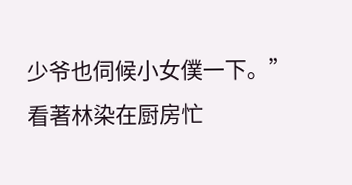少爷也伺候小女僕一下。”
看著林染在厨房忙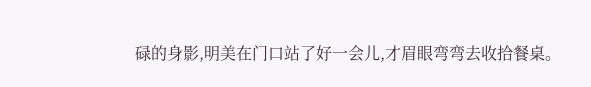碌的身影,明美在门口站了好一会儿,才眉眼弯弯去收拾餐桌。